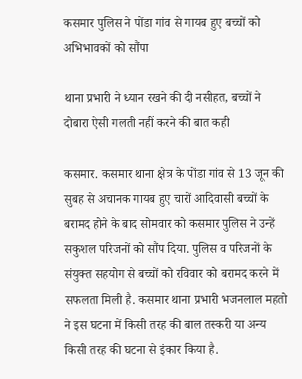कसमार पुलिस ने पोंडा गांव से गायब हुए बच्चों को अभिभावकों को सौंपा

थाना प्रभारी ने ध्यान रखने की दी नसीहत, बच्चों ने दोबारा ऐसी गलती नहीं करने की बात कही

कसमार. कसमार थाना क्षेत्र के पोंडा गांव से 13 जून की सुबह से अचानक गायब हुए चारों आदिवासी बच्चों के बरामद होने के बाद सोमवार को कसमार पुलिस ने उन्हें सकुशल परिजनों को सौंप दिया. पुलिस व परिजनों के संयुक्त सहयोग से बच्चों को रविवार को बरामद करने में सफलता मिली है. कसमार थाना प्रभारी भजनलाल महतो ने इस घटना में किसी तरह की बाल तस्करी या अन्य किसी तरह की घटना से इंकार किया है.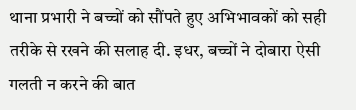थाना प्रभारी ने बच्चों को सौंपते हुए अभिभावकों को सही तरीके से रखने की सलाह दी. इधर, बच्चों ने दोबारा ऐसी गलती न करने की बात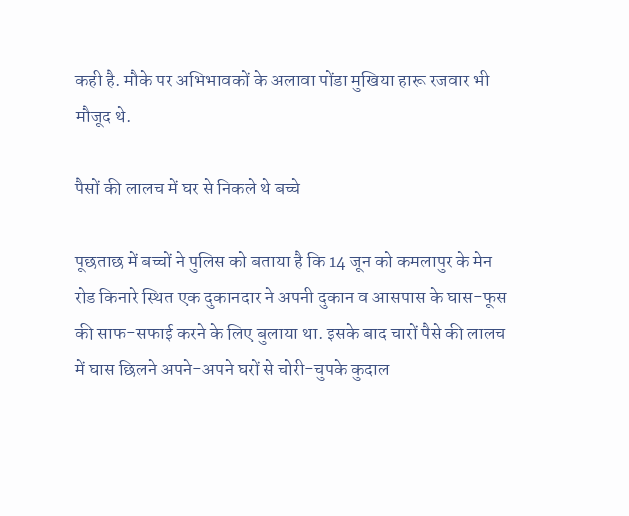कही है. मौके पर अभिभावकों के अलावा पोंडा मुखिया हारू रजवार भी मौजूद थे.

पैसों की लालच में घर से निकले थे बच्चे

पूछताछ में बच्चों ने पुलिस को बताया है कि 14 जून को कमलापुर के मेन रोड किनारे स्थित एक दुकानदार ने अपनी दुकान व आसपास के घास-फूस की साफ-सफाई करने के लिए बुलाया था. इसके बाद चारों पैसे की लालच में घास छिलने अपने-अपने घरों से चोरी-चुपके कुदाल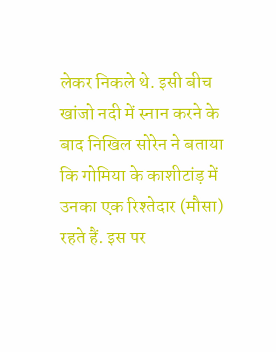लेकर निकले थे. इसी बीच खांजो नदी में स्नान करने के बाद निखिल सोरेन ने बताया कि गोमिया के काशीटांड़ में उनका एक रिश्तेदार (मौसा) रहते हैं. इस पर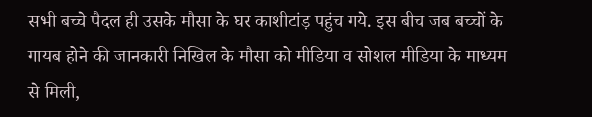सभी बच्चे पैदल ही उसके मौसा के घर काशीटांड़ पहुंच गये. इस बीच जब बच्चों के गायब होने की जानकारी निखिल के मौसा को मीडिया व सोशल मीडिया के माध्यम से मिली,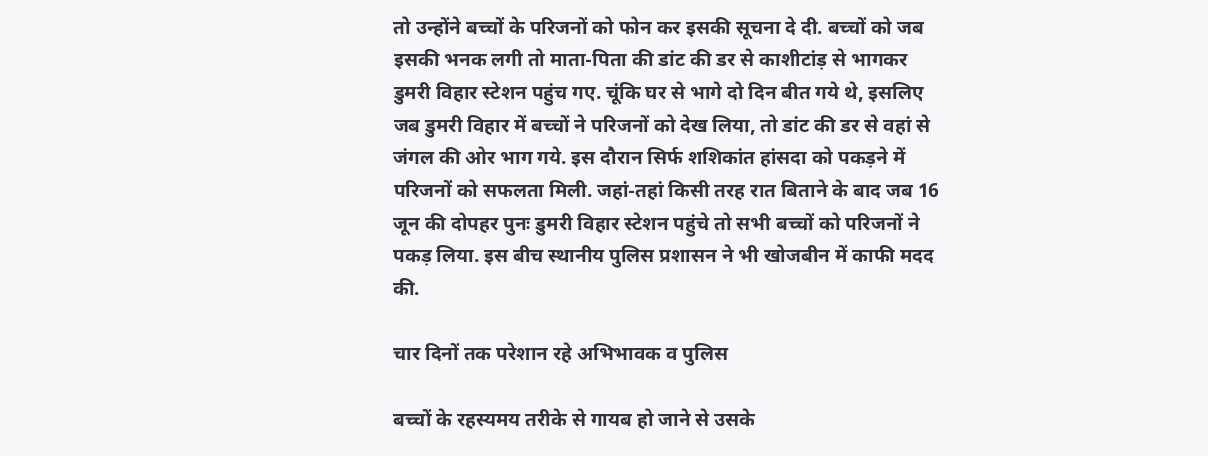तो उन्होंने बच्चों के परिजनों को फोन कर इसकी सूचना दे दी. बच्चों को जब इसकी भनक लगी तो माता-पिता की डांट की डर से काशीटांड़ से भागकर डुमरी विहार स्टेशन पहुंच गए. चूंकि घर से भागे दो दिन बीत गये थे, इसलिए जब डुमरी विहार में बच्चों ने परिजनों को देख लिया, तो डांट की डर से वहां से जंगल की ओर भाग गये. इस दौरान सिर्फ शशिकांत हांसदा को पकड़ने में परिजनों को सफलता मिली. जहां-तहां किसी तरह रात बिताने के बाद जब 16 जून की दोपहर पुनः डुमरी विहार स्टेशन पहुंचे तो सभी बच्चों को परिजनों ने पकड़ लिया. इस बीच स्थानीय पुलिस प्रशासन ने भी खोजबीन में काफी मदद की.

चार दिनों तक परेशान रहे अभिभावक व पुलिस

बच्चों के रहस्यमय तरीके से गायब हो जाने से उसके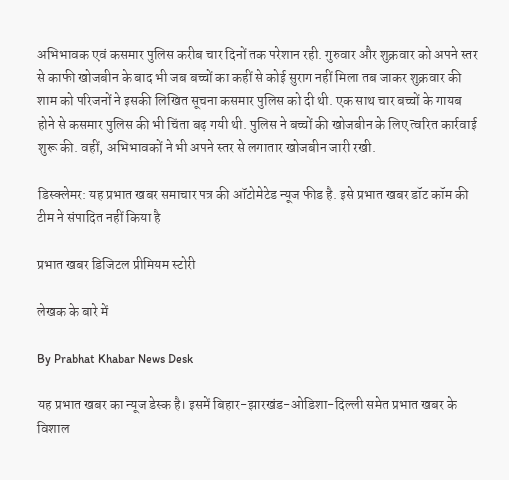अभिभावक एवं कसमार पुलिस करीब चार दिनों तक परेशान रही. गुरुवार और शुक्रवार को अपने स्तर से काफी खोजबीन के बाद भी जब बच्चों का कहीं से कोई सुराग नहीं मिला तब जाकर शुक्रवार की शाम को परिजनों ने इसकी लिखित सूचना कसमार पुलिस को दी थी. एक साथ चार बच्चों के गायब होने से कसमार पुलिस की भी चिंता बढ़ गयी थी. पुलिस ने बच्चों की खोजबीन के लिए त्वरित कार्रवाई शुरू की. वहीं, अभिभावकों ने भी अपने स्तर से लगातार खोजबीन जारी रखी.

डिस्क्लेमर: यह प्रभात खबर समाचार पत्र की ऑटोमेटेड न्यूज फीड है. इसे प्रभात खबर डॉट कॉम की टीम ने संपादित नहीं किया है

प्रभात खबर डिजिटल प्रीमियम स्टोरी

लेखक के बारे में

By Prabhat Khabar News Desk

यह प्रभात खबर का न्यूज डेस्क है। इसमें बिहार-झारखंड-ओडिशा-दिल्‍ली समेत प्रभात खबर के विशाल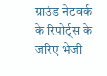ग्राउंड नेटवर्क के रिपोर्ट्स के जरिए भेजी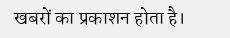खबरों का प्रकाशन होता है।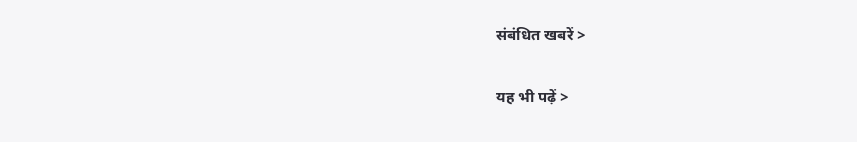संबंधित खबरें >

यह भी पढ़ें >